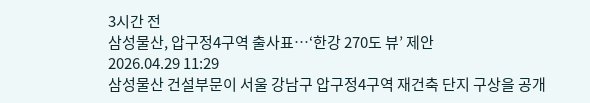3시간 전
삼성물산, 압구정4구역 출사표…‘한강 270도 뷰’ 제안
2026.04.29 11:29
삼성물산 건설부문이 서울 강남구 압구정4구역 재건축 단지 구상을 공개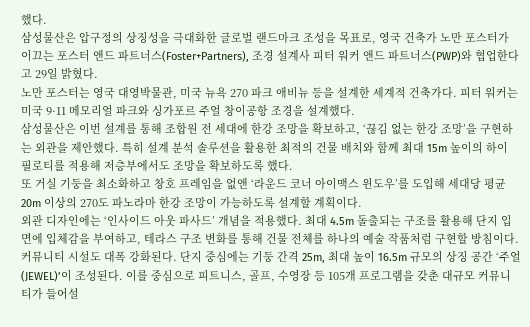했다.
삼성물산은 압구정의 상징성을 극대화한 글로벌 랜드마크 조성을 목표로, 영국 건축가 노만 포스터가 이끄는 포스터 앤드 파트너스(Foster+Partners), 조경 설계사 피터 워커 앤드 파트너스(PWP)와 협업한다고 29일 밝혔다.
노만 포스터는 영국 대영박물관, 미국 뉴욕 270 파크 애비뉴 등을 설계한 세계적 건축가다. 피터 워커는 미국 9·11 메모리얼 파크와 싱가포르 주얼 창이공항 조경을 설계했다.
삼성물산은 이번 설계를 통해 조합원 전 세대에 한강 조망을 확보하고, ‘끊김 없는 한강 조망’을 구현하는 외관을 제안했다. 특히 설계 분석 솔루션을 활용한 최적의 건물 배치와 함께 최대 15m 높이의 하이 필로티를 적용해 저층부에서도 조망을 확보하도록 했다.
또 거실 기둥을 최소화하고 창호 프레임을 없앤 ‘라운드 코너 아이맥스 윈도우’를 도입해 세대당 평균 20m 이상의 270도 파노라마 한강 조망이 가능하도록 설계할 계획이다.
외관 디자인에는 ‘인사이드 아웃 파사드’ 개념을 적용했다. 최대 4.5m 돌출되는 구조를 활용해 단지 입면에 입체감을 부여하고, 테라스 구조 변화를 통해 건물 전체를 하나의 예술 작품처럼 구현할 방침이다.
커뮤니티 시설도 대폭 강화된다. 단지 중심에는 기둥 간격 25m, 최대 높이 16.5m 규모의 상징 공간 ‘주얼(JEWEL)’이 조성된다. 이를 중심으로 피트니스, 골프, 수영장 등 105개 프로그램을 갖춘 대규모 커뮤니티가 들어설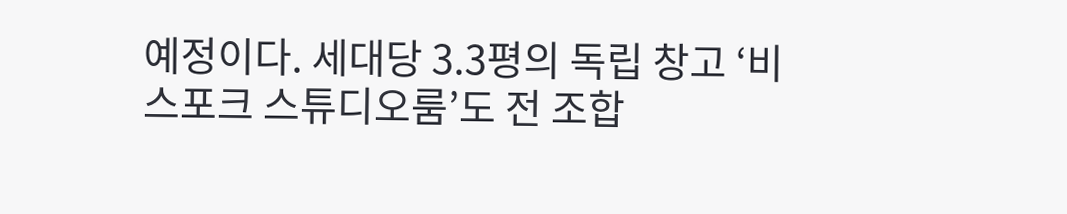예정이다. 세대당 3.3평의 독립 창고 ‘비스포크 스튜디오룸’도 전 조합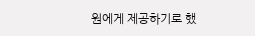원에게 제공하기로 했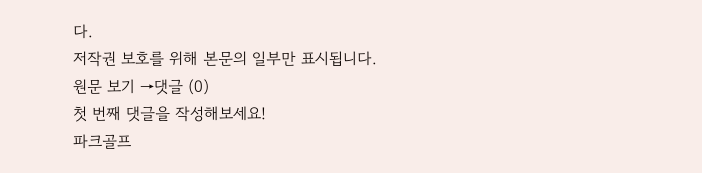다.
저작권 보호를 위해 본문의 일부만 표시됩니다.
원문 보기 →댓글 (0)
첫 번째 댓글을 작성해보세요!
파크골프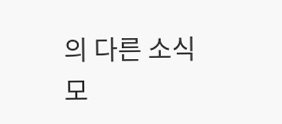의 다른 소식
모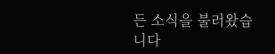든 소식을 불러왔습니다